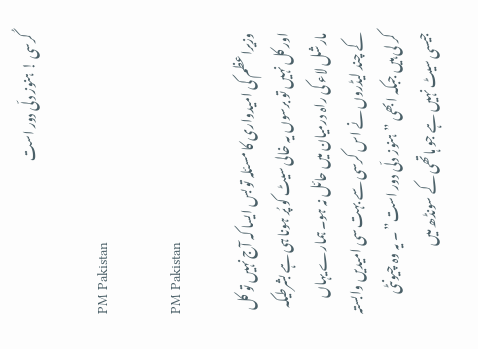کُرسی ! ہنوز دلّی دور است

PM Pakistan

PM Pakistan

وزیراعظم کی امیدواری کا مسئلہ تو بس ایسا کہ آج نہیں تو کل اور کل نہیں تو برسوں یہ خالی سیٹ کو پُر ہونا ہی ہے بشرطیکہ مارشل لاء کی راہ درمیان میں حائل نہ ہو۔ ہمارے یہاں کے چند لیڈروں نے اس کرسی سے بہت سی امیدیں وابستہ کر لی ہیں جبکہ ابھی ”ہنوز دلّی دور است” ۔ یہ وہ چیونٹی جیسی سیٹ نہیں ہے جو ہاتھی کے سونڈھ میں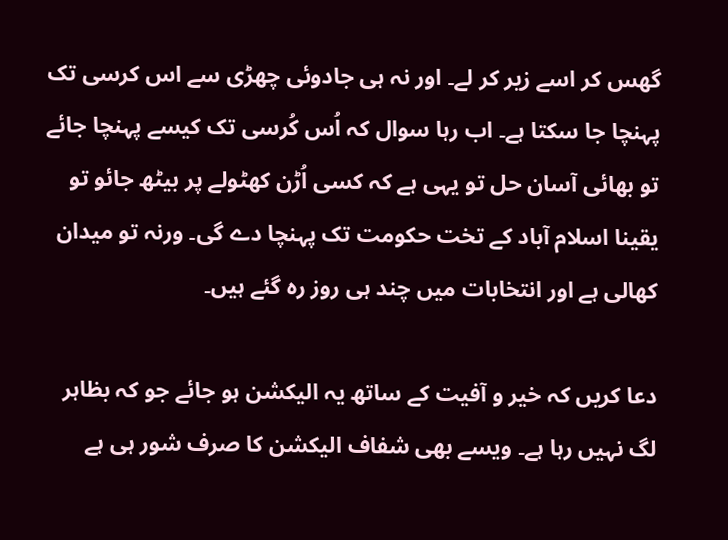گھس کر اسے زیر کر لے۔ اور نہ ہی جادوئی چھڑی سے اس کرسی تک پہنچا جا سکتا ہے۔ اب رہا سوال کہ اُس کُرسی تک کیسے پہنچا جائے تو بھائی آسان حل تو یہی ہے کہ کسی اُڑن کھٹولے پر بیٹھ جائو تو یقینا اسلام آباد کے تخت حکومت تک پہنچا دے گی۔ ورنہ تو میدان کھالی ہے اور انتخابات میں چند ہی روز رہ گئے ہیں۔

دعا کریں کہ خیر و آفیت کے ساتھ یہ الیکشن ہو جائے جو کہ بظاہر لگ نہیں رہا ہے۔ ویسے بھی شفاف الیکشن کا صرف شور ہی ہے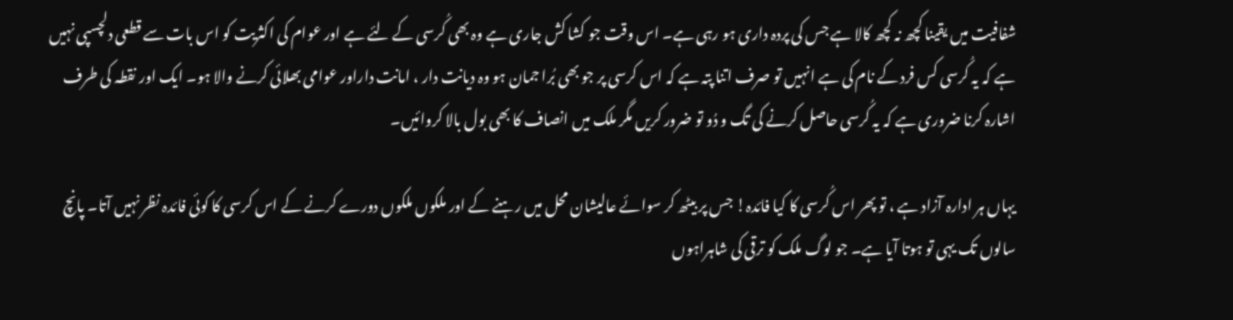شفافیت میں یقینا کچھ نہ کچھ کالا ہے جس کی پردہ داری ہو رہی ہے۔ اس وقت جو کشا کش جاری ہے وہ بھی کُرسی کے لئے ہے اور عوام کی اکثریت کو اس بات سے قطعی دلچسپی نہیں ہے کہ یہ کُرسی کس فرد کے نام کی ہے انہیں تو صرف اتنا پتہ ہے کہ اس کرسی پر جو بھی بُرا جمان ہو وہ دیانت دار ، امانت داراور عوامی بھلائی کرنے والا ہو۔ ایک اور نقطہ کی طرف اشارہ کرنا ضروری ہے کہ یہ کُرسی حاصل کرنے کی تگ و دُو تو ضرور کریں مگر ملک میں انصاف کا بھی بول بالا کروائیں۔

یہاں ہر ادارہ آزاد ہے ، تو پھر اس کُرسی کا کیا فائدہ! جس پر بیٹھ کر سوائے عالیشان محل میں رہنے کے اور ملکوں ملکوں دورے کرنے کے اس کرسی کا کوئی فائدہ نظر نہیں آتا۔ پانچ سالوں تک یہی تو ہوتا آیا ہے۔ جو لوگ ملک کو ترقی کی شاہراہوں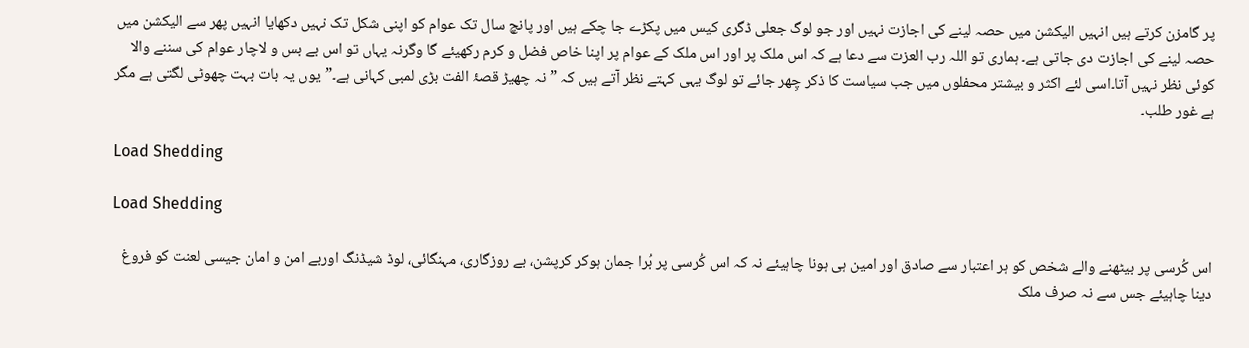پر گامزن کرتے ہیں انہیں الیکشن میں حصہ لینے کی اجازت نہیں اور جو لوگ جعلی ڈگری کیس میں پکڑے جا چکے ہیں اور پانچ سال تک عوام کو اپنی شکل تک نہیں دکھایا انہیں پھر سے الیکشن میں حصہ لینے کی اجازت دی جاتی ہے۔ ہماری تو اللہ رب العزت سے دعا ہے کہ اس ملک پر اور اس ملک کے عوام پر اپنا خاص فضل و کرم رکھیئے گا وگرنہ یہاں تو اس بے بس و لاچار عوام کی سننے والا کوئی نظر نہیں آتا۔اسی لئے اکثر و بیشتر محفلوں میں جب سیاست کا ذکر چِھر جائے تو لوگ یہی کہتے نظر آتے ہیں کہ ”نہ چھیڑ قصۂ الفت بڑی لمبی کہانی ہے۔”یوں یہ بات بہت چھوٹی لگتی ہے مگر ہے غور طلب۔

Load Shedding

Load Shedding

اس کُرسی پر بیٹھنے والے شخص کو ہر اعتبار سے صادق اور امین ہی ہونا چاہیئے نہ کہ اس کُرسی پر بُرا جمان ہوکر کرپشن، بے روزگاری، مہنگائی، لوڈ شیڈنگ اوربے امن و امان جیسی لعنت کو فروغ دینا چاہیئے جس سے نہ صرف ملک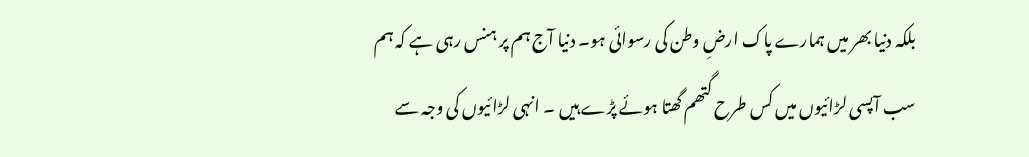بلکہ دنیا بھر میں ہمارے پاک ارضِ وطن کی رسوائی ہو۔ دنیا آج ہم پر ہنس رہی ہے کہ ہم سب آپسی لڑائیوں میں کس طرح گتھم گھتا ہوئے پڑے ہیں ۔ انہی لڑائیوں کی وجہ سے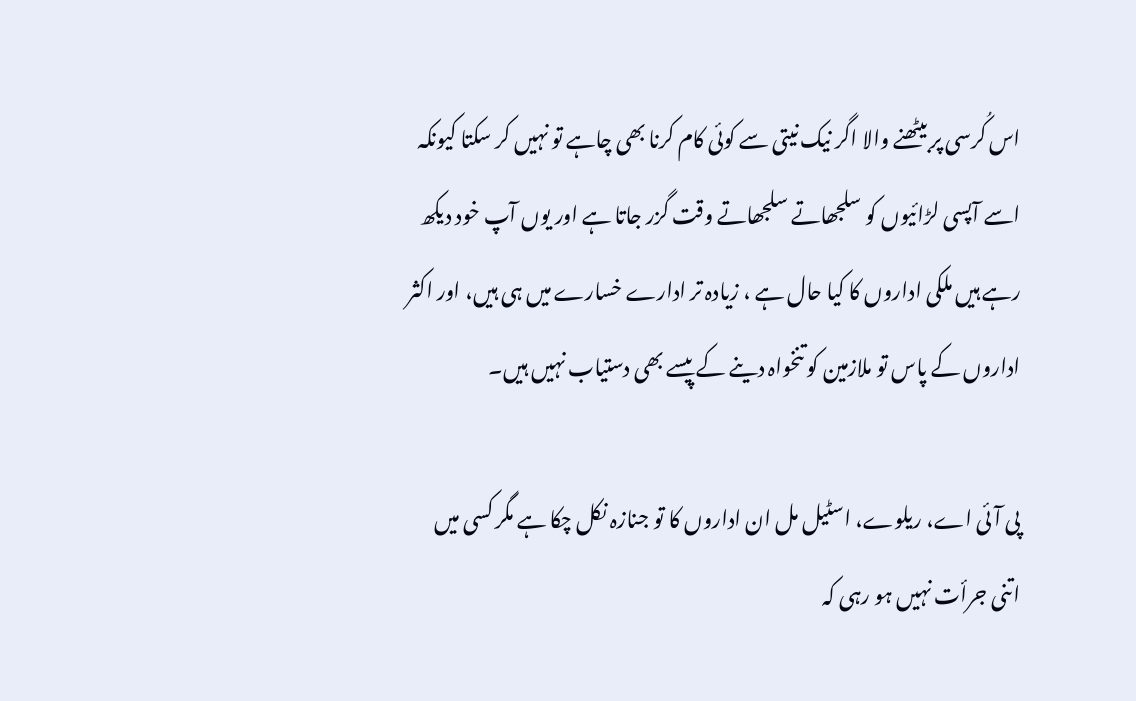اس کُرسی پر بیٹھنے والا اگر نیک نیتی سے کوئی کام کرنا بھی چاہے تو نہیں کر سکتا کیونکہ اسے آپسی لڑائیوں کو سلجھاتے سلجھاتے وقت گزر جاتا ہے اور یوں آپ خود دیکھ رہے ہیں ملکی اداروں کا کیا حال ہے ، زیادہ تر ادارے خسارے میں ہی ہیں، اور اکثر اداروں کے پاس تو ملازمین کو تنخواہ دینے کے پیسے بھی دستیاب نہیں ہیں۔

پی آئی اے، ریلوے، اسٹیل مل ان اداروں کا تو جنازہ نکل چکا ہے مگر کسی میں اتنی جرأت نہیں ہو رہی کہ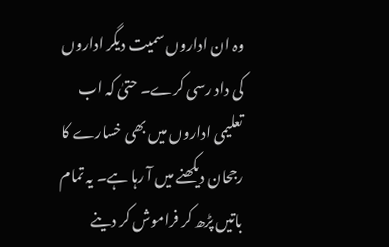وہ ان اداروں سمیت دیگر اداروں کی داد رسی کرے۔ حتیٰ کہ اب تعلیمی اداروں میں بھی خسارے کا رجحان دیکھنے میں آ رہا ہے۔ یہ تمام باتیں پڑھ کر فراموش کر دینے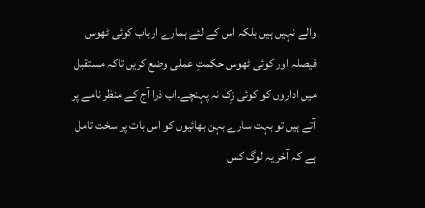والے نہیں ہیں بلکہ اس کے لئے ہمارے ارباب کوئی ٹھوس فیصلہ اور کوئی ٹھوس حکمتِ عملی وضع کریں تاکہ مستقبل میں اداروں کو کوئی زِک نہ پہنچے۔اب ذرا آج کے منظر نامے پر آتے ہیں تو بہت سارے بہن بھائیوں کو اس بات پر سخت تامل ہے کہ آخر یہ لوگ کس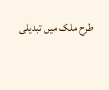طرح ملک میں تبدیلی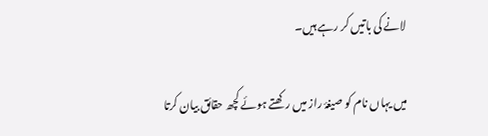لانے کی باتیں کر رہے ہیں۔

میں یہاں نام کو صیغۂ راز میں رکھتے ہوئے کچھ حقائق بیان کرتا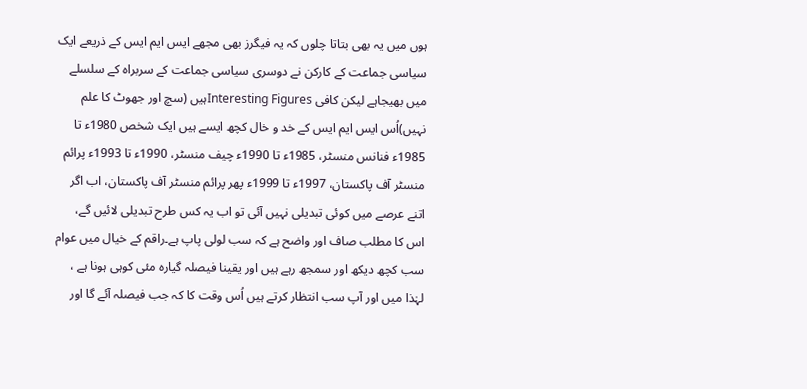ہوں میں یہ بھی بتاتا چلوں کہ یہ فیگرز بھی مجھے ایس ایم ایس کے ذریعے ایک سیاسی جماعت کے کارکن نے دوسری سیاسی جماعت کے سربراہ کے سلسلے میں بھیجاہے لیکن کافی Interesting Figuresہیں (سچ اور جھوٹ کا علم نہیں)اُس ایس ایم ایس کے خد و خال کچھ ایسے ہیں ایک شخص 1980ء تا 1985ء فنانس منسٹر، 1985ء تا 1990ء چیف منسٹر، 1990ء تا 1993ء پرائم منسٹر آف پاکستان، 1997ء تا 1999ء پھر پرائم منسٹر آف پاکستان، اب اگر اتنے عرصے میں کوئی تبدیلی نہیں آئی تو اب یہ کس طرح تبدیلی لائیں گے، اس کا مطلب صاف اور واضح ہے کہ سب لولی پاپ ہے۔راقم کے خیال میں عوام سب کچھ دیکھ اور سمجھ رہے ہیں اور یقینا فیصلہ گیارہ مئی کوہی ہونا ہے ، لہٰذا میں اور آپ سب انتظار کرتے ہیں اُس وقت کا کہ جب فیصلہ آئے گا اور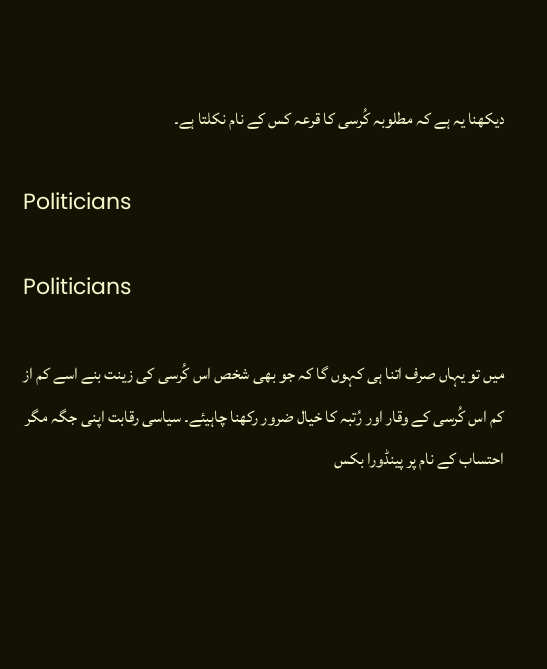دیکھنا یہ ہے کہ مطلوبہ کُرسی کا قرعہ کس کے نام نکلتا ہے۔

Politicians

Politicians

میں تو یہاں صرف اتنا ہی کہوں گا کہ جو بھی شخص اس کُرسی کی زینت بنے اسے کم از کم اس کُرسی کے وقار اور رُتبہ کا خیال ضرور رکھنا چاہیئے۔ سیاسی رقابت اپنی جگہ مگر احتساب کے نام پر پینڈورا بکس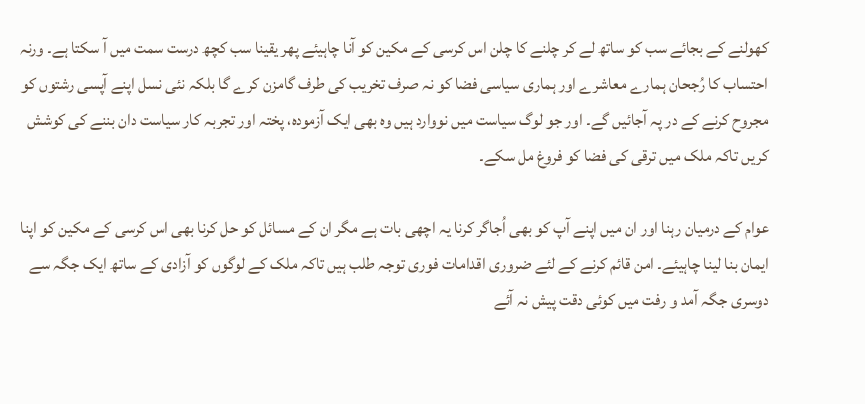کھولنے کے بجائے سب کو ساتھ لے کر چلنے کا چلن اس کرسی کے مکین کو آنا چاہیئے پھر یقینا سب کچھ درست سمت میں آ سکتا ہے۔ ورنہ احتساب کا رُجحان ہمارے معاشرے اور ہماری سیاسی فضا کو نہ صرف تخریب کی طرف گامزن کرے گا بلکہ نئی نسل اپنے آپسی رشتوں کو مجروح کرنے کے در پہ آجائیں گے۔ اور جو لوگ سیاست میں نووارد ہیں وہ بھی ایک آزمودہ، پختہ اور تجربہ کار سیاست دان بننے کی کوشش کریں تاکہ ملک میں ترقی کی فضا کو فروغ مل سکے۔

عوام کے درمیان رہنا اور ان میں اپنے آپ کو بھی اُجاگر کرنا یہ اچھی بات ہے مگر ان کے مسائل کو حل کرنا بھی اس کرسی کے مکین کو اپنا ایمان بنا لینا چاہیئے۔ امن قائم کرنے کے لئے ضروری اقدامات فوری توجہ طلب ہیں تاکہ ملک کے لوگوں کو آزادی کے ساتھ ایک جگہ سے دوسری جگہ آمد و رفت میں کوئی دقت پیش نہ آئے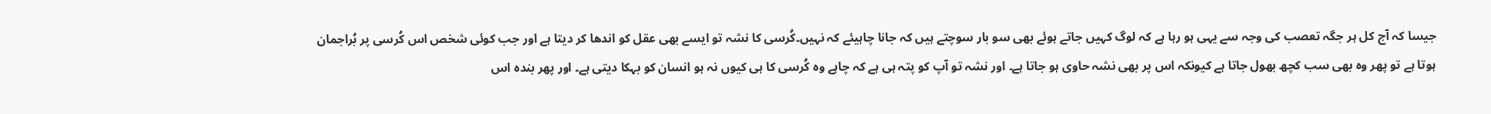جیسا کہ آج کل ہر جگہ تعصب کی وجہ سے یہی ہو رہا ہے کہ لوگ کہیں جاتے ہوئے بھی سو بار سوچتے ہیں کہ جانا چاہیئے کہ نہیں۔کُرسی کا نشہ تو ایسے بھی عقل کو اندھا کر دیتا ہے اور جب کوئی شخص اس کُرسی پر بُراجمان ہوتا ہے تو پھر وہ بھی سب کچھ بھول جاتا ہے کیونکہ اس پر بھی نشہ حاوی ہو جاتا ہے۔ اور نشہ تو آپ کو پتہ ہی ہے کہ چاہے وہ کُرسی کا ہی کیوں نہ ہو انسان کو بہکا دیتی ہے۔ اور پھر بندہ اس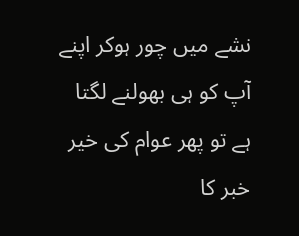نشے میں چور ہوکر اپنے آپ کو ہی بھولنے لگتا ہے تو پھر عوام کی خیر خبر کا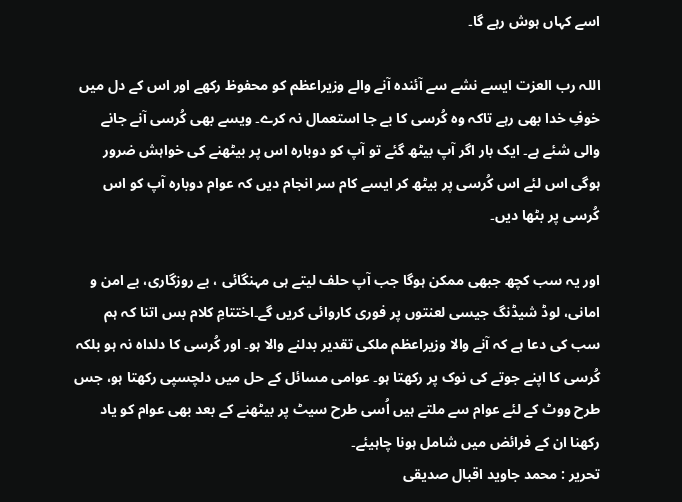اسے کہاں ہوش رہے گا۔

اللہ رب العزت ایسے نشے سے آئندہ آنے والے وزیراعظم کو محفوظ رکھے اور اس کے دل میں خوفِ خدا بھی رہے تاکہ وہ کُرسی کا بے جا استعمال نہ کرے۔ ویسے بھی کُرسی آنے جانے والی شئے ہے۔ ایک بار اگر آپ بیٹھ گئے تو آپ کو دوبارہ اس پر بیٹھنے کی خواہش ضرور ہوگی اس لئے اس کُرسی پر بیٹھ کر ایسے کام سر انجام دیں کہ عوام دوبارہ آپ کو اس کُرسی پر بٹھا دیں۔

اور یہ سب کچھ جبھی ممکن ہوگا جب آپ حلف لیتے ہی مہنگائی ، بے روزگاری، بے امن و امانی، لوڈ شیڈنگ جیسی لعنتوں پر فوری کاروائی کریں گے۔اختتامِ کلام بس اتنا کہ ہم سب کی دعا ہے کہ آنے والا وزیراعظم ملکی تقدیر بدلنے والا ہو۔ اور کُرسی کا دلداہ نہ ہو بلکہ کُرسی کا اپنے جوتے کی نوک پر رکھتا ہو۔ عوامی مسائل کے حل میں دلچسپی رکھتا ہو، جس طرح ووٹ کے لئے عوام سے ملتے ہیں اُسی طرح سیٹ پر بیٹھنے کے بعد بھی عوام کو یاد رکھنا ان کے فرائض میں شامل ہونا چاہیئے۔
تحریر : محمد جاوید اقبال صدیقی